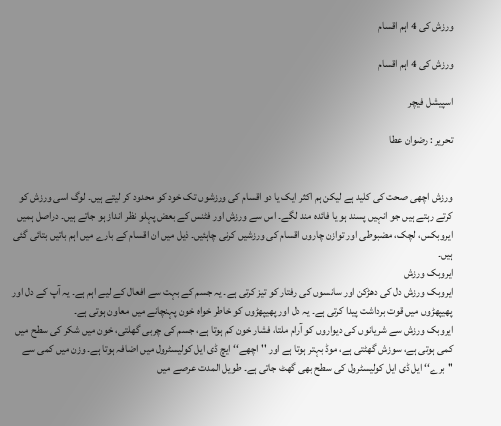ورزش کی 4 اہم اقسام

ورزش کی 4 اہم اقسام

اسپیشل فیچر

تحریر : رضوان عطا


ورزش اچھی صحت کی کلید ہے لیکن ہم اکثر ایک یا دو اقسام کی ورزشوں تک خود کو محدود کر لیتے ہیں۔ لوگ اسی ورزش کو کرتے رہتے ہیں جو انہیں پسند ہو یا فائدہ مند لگے۔ اس سے ورزش اور فٹنس کے بعض پہلو نظر انداز ہو جاتے ہیں۔ دراصل ہمیں ایروبکس، لچک، مضبوطی اور توازن چاروں اقسام کی ورزشیں کرنی چاہئیں۔ ذیل میں ان اقسام کے بارے میں اہم باتیں بتائی گئی ہیں۔
ایروبک ورزش
ایروبک ورزش دل کی دھڑکن اور سانسوں کی رفتار کو تیز کرتی ہے۔ یہ جسم کے بہت سے افعال کے لیے اہم ہے۔ یہ آپ کے دل اور پھیپھڑوں میں قوت برداشت پیدا کرتی ہے۔ یہ دل اور پھیپھڑوں کو خاطر خواہ خون پہنچانے میں معاون ہوتی ہے۔
ایروبک ورزش سے شریانوں کی دیواروں کو آرام ملتا، فشار خون کم ہوتا ہے، جسم کی چربی گھلتی، خون میں شکر کی سطح میں کمی ہوتی ہے، سوزش گھٹتی ہے، موڈ بہتر ہوتا ہے اور ''اچھے‘‘ ایچ ڈی ایل کولیسٹرول میں اضافہ ہوتا ہے۔ وزن میں کمی سے ''برے‘‘ ایل ڈی ایل کولیسٹرول کی سطح بھی گھٹ جاتی ہے۔ طویل المدت عرصے میں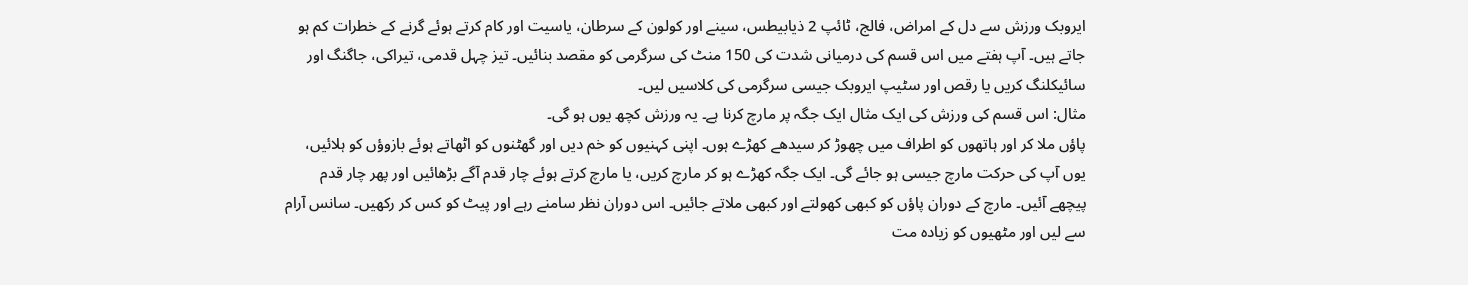ایروبک ورزش سے دل کے امراض، فالج، ٹائپ 2 ذیابیطس، سینے اور کولون کے سرطان، یاسیت اور کام کرتے ہوئے گرنے کے خطرات کم ہو جاتے ہیں۔ آپ ہفتے میں اس قسم کی درمیانی شدت کی 150 منٹ کی سرگرمی کو مقصد بنائیں۔ تیز چہل قدمی، تیراکی، جاگنگ اور سائیکلنگ کریں یا رقص اور سٹیپ ایروبک جیسی سرگرمی کی کلاسیں لیں۔
مثال: اس قسم کی ورزش کی ایک مثال ایک جگہ پر مارچ کرنا ہے۔ یہ ورزش کچھ یوں ہو گی۔
پاؤں ملا کر اور ہاتھوں کو اطراف میں چھوڑ کر سیدھے کھڑے ہوں۔ اپنی کہنیوں کو خم دیں اور گھٹنوں کو اٹھاتے ہوئے بازوؤں کو ہلائیں، یوں آپ کی حرکت مارچ جیسی ہو جائے گی۔ ایک جگہ کھڑے ہو کر مارچ کریں، یا مارچ کرتے ہوئے چار قدم آگے بڑھائیں اور پھر چار قدم پیچھے آئیں۔ مارچ کے دوران پاؤں کو کبھی کھولتے اور کبھی ملاتے جائیں۔ اس دوران نظر سامنے رہے اور پیٹ کو کس کر رکھیں۔ سانس آرام سے لیں اور مٹھیوں کو زیادہ مت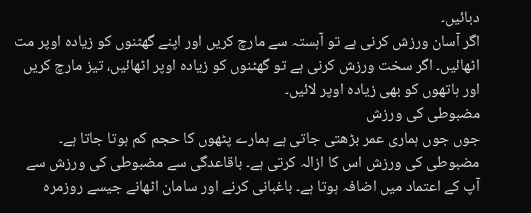دبائیں۔
اگر آسان ورزش کرنی ہے تو آہستہ سے مارچ کریں اور اپنے گھٹنوں کو زیادہ اوپر مت اٹھائیں۔ اگر سخت ورزش کرنی ہے تو گھٹنوں کو زیادہ اوپر اٹھائیں، تیز مارچ کریں اور ہاتھوں کو بھی زیادہ اوپر لائیں۔
مضبوطی کی ورزش
جوں جوں ہماری عمر بڑھتی جاتی ہے ہمارے پٹھوں کا حجم کم ہوتا جاتا ہے۔ مضبوطی کی ورزش اس کا ازالہ کرتی ہے۔ باقاعدگی سے مضبوطی کی ورزش سے آپ کے اعتماد میں اضافہ ہوتا ہے۔ باغبانی کرنے اور سامان اٹھانے جیسے روزمرہ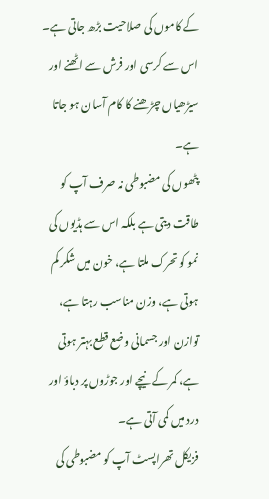کے کاموں کی صلاحیت بڑھ جاتی ہے۔ اس سے کرسی اور فرش سے اٹھنے اور سیڑھیاں چڑھنے کا کام آسان ہو جاتا ہے۔
پٹھوں کی مضبوطی نہ صرف آپ کو طاقت دیتی ہے بلکہ اس سے ہڈیوں کی نمو کو تحرک ملتا ہے، خون میں شکر کم ہوتی ہے، وزن مناسب رہتا ہے، توازن اور جسمانی وضع قطع بہتر ہوتی ہے، کمر کے نیچے اور جوڑوں پر دباؤ اور درد میں کمی آتی ہے۔
فزیکل تھراپسٹ آپ کو مضبوطی کی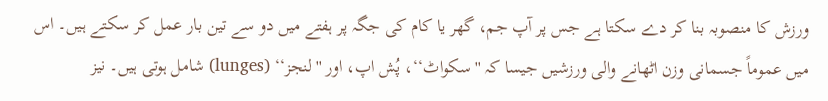ورزش کا منصوبہ بنا کر دے سکتا ہے جس پر آپ جم، گھر یا کام کی جگہ پر ہفتے میں دو سے تین بار عمل کر سکتے ہیں۔ اس میں عموماً جسمانی وزن اٹھانے والی ورزشیں جیسا کہ ''سکواٹ‘‘، پُش اپ، اور ''لنجز‘‘ (lunges) شامل ہوتی ہیں۔ نیز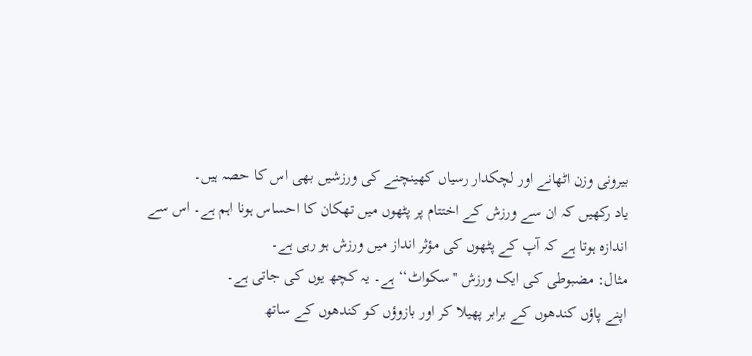بیرونی وزن اٹھانے اور لچکدار رسیاں کھینچنے کی ورزشیں بھی اس کا حصہ ہیں۔
یاد رکھیں کہ ان سے ورزش کے اختتام پر پٹھوں میں تھکان کا احساس ہونا اہم ہے۔ اس سے اندازہ ہوتا ہے کہ آپ کے پٹھوں کی مؤثر انداز میں ورزش ہو رہی ہے۔
مثال: مضبوطی کی ایک ورزش ''سکواٹ‘‘ ہے۔ یہ کچھ یوں کی جاتی ہے۔
اپنے پاؤں کندھوں کے برابر پھیلا کر اور بازوؤں کو کندھوں کے ساتھ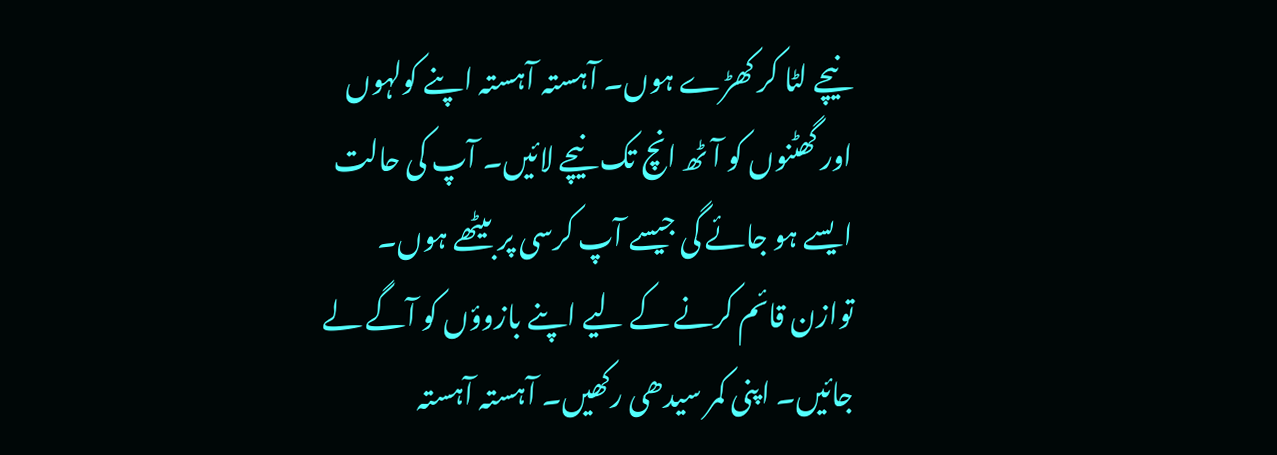نیچے لٹا کر کھڑے ہوں۔ آہستہ آہستہ اپنے کولہوں اور گھٹنوں کو آٹھ انچ تک نیچے لائیں۔ آپ کی حالت ایسے ہو جائے گی جیسے آپ کرسی پر بیٹھے ہوں۔ توازن قائم کرنے کے لیے اپنے بازوؤں کو آگے لے جائیں۔ اپنی کمر سیدھی رکھیں۔ آہستہ آہستہ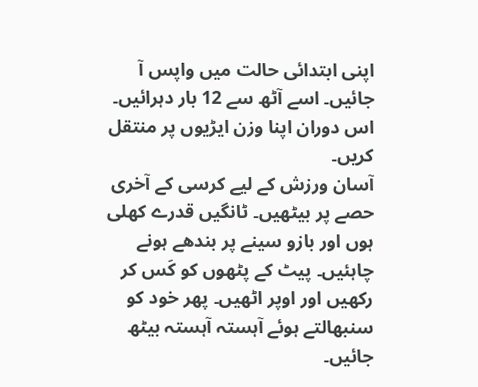اپنی ابتدائی حالت میں واپس آ جائیں۔ اسے آٹھ سے 12 بار دہرائیں۔ اس دوران اپنا وزن ایڑیوں پر منتقل کریں۔
آسان ورزش کے لیے کرسی کے آخری حصے پر بیٹھیں۔ ٹانگیں قدرے کھلی ہوں اور بازو سینے پر بندھے ہونے چاہئیں۔ پیٹ کے پٹھوں کو کَس کر رکھیں اور اوپر اٹھیں۔ پھر خود کو سنبھالتے ہوئے آہستہ آہستہ بیٹھ جائیں۔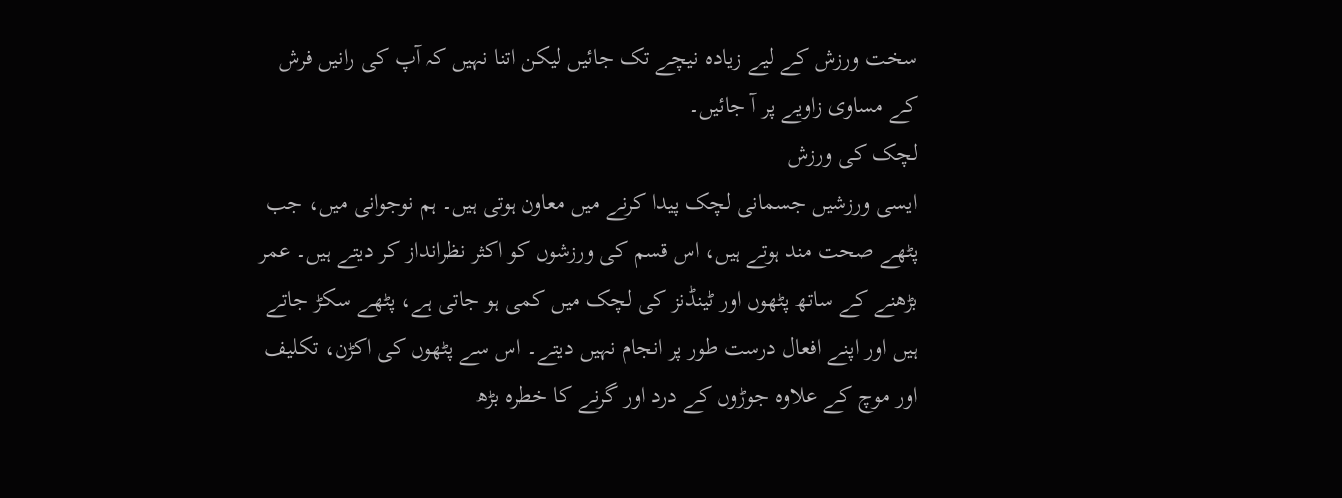سخت ورزش کے لیے زیادہ نیچے تک جائیں لیکن اتنا نہیں کہ آپ کی رانیں فرش کے مساوی زاویے پر آ جائیں۔
لچک کی ورزش
ایسی ورزشیں جسمانی لچک پیدا کرنے میں معاون ہوتی ہیں۔ ہم نوجوانی میں، جب پٹھے صحت مند ہوتے ہیں، اس قسم کی ورزشوں کو اکثر نظرانداز کر دیتے ہیں۔ عمر بڑھنے کے ساتھ پٹھوں اور ٹینڈنز کی لچک میں کمی ہو جاتی ہے، پٹھے سکڑ جاتے ہیں اور اپنے افعال درست طور پر انجام نہیں دیتے۔ اس سے پٹھوں کی اکڑن، تکلیف اور موچ کے علاوہ جوڑوں کے درد اور گرنے کا خطرہ بڑھ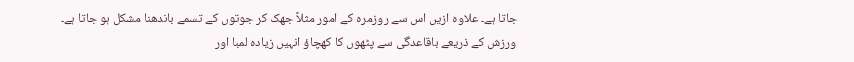جاتا ہے۔ علاوہ ازیں اس سے روزمرہ کے امور مثلاً جھک کر جوتوں کے تسمے باندھنا مشکل ہو جاتا ہے۔
ورزش کے ذریعے باقاعدگی سے پٹھوں کا کھچاؤ انہیں زیادہ لمبا اور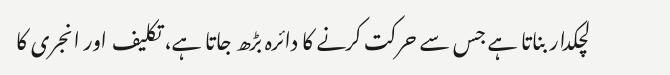لچکدار بناتا ہے جس سے حرکت کرنے کا دائرہ بڑھ جاتا ہے، تکلیف اور انجری کا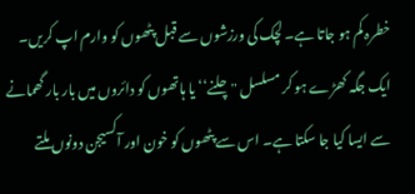خطرہ کم ہو جاتا ہے۔ لچک کی ورزشوں سے قبل پٹھوں کو وارم اپ کریں۔ ایک جگہ کھڑے ہو کر مسلسل ''چلنے‘‘ یا ہاتھوں کو دائروں میں بار بار گھمانے سے ایسا کیا جا سکتا ہے۔ اس سے پٹھوں کو خون اور آکسیجن دونوں ملتے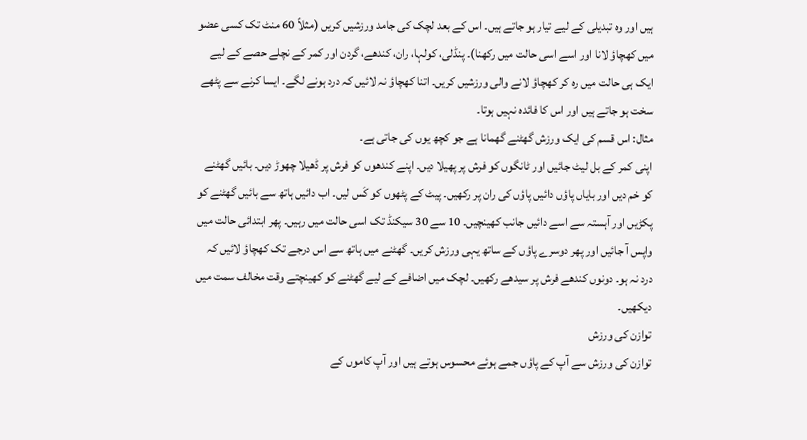ہیں اور وہ تبدیلی کے لیے تیار ہو جاتے ہیں۔ اس کے بعد لچک کی جامد ورزشیں کریں (مثلاً 60 منٹ تک کسی عضو میں کھچاؤ لانا اور اسے اسی حالت میں رکھنا)۔ پنڈلی، کولہا، ران، کندھے، گردن اور کمر کے نچلے حصے کے لیے ایک ہی حالت میں رہ کر کھچاؤ لانے والی ورزشیں کریں۔ اتنا کھچاؤ نہ لائیں کہ درد ہونے لگے۔ ایسا کرنے سے پٹھے سخت ہو جاتے ہیں اور اس کا فائدہ نہیں ہوتا۔
مثال: اس قسم کی ایک ورزش گھٹنے گھمانا ہے جو کچھ یوں کی جاتی ہے۔
اپنی کمر کے بل لیٹ جائیں اور ٹانگوں کو فرش پر پھیلا دیں۔ اپنے کندھوں کو فرش پر ڈھیلا چھوڑ دیں۔ بائیں گھٹنے کو خم دیں اور بایاں پاؤں دائیں پاؤں کی ران پر رکھیں۔ پیٹ کے پٹھوں کو کَس لیں۔ اب دائیں ہاتھ سے بائیں گھٹنے کو پکڑیں اور آہستہ سے اسے دائیں جانب کھینچیں۔ 10 سے 30 سیکنڈ تک اسی حالت میں رہیں۔ پھر ابتدائی حالت میں واپس آ جائیں اور پھر دوسرے پاؤں کے ساتھ یہی ورزش کریں۔ گھٹنے میں ہاتھ سے اس درجے تک کھچاؤ لائیں کہ درد نہ ہو۔ دونوں کندھے فرش پر سیدھے رکھیں۔ لچک میں اضافے کے لیے گھٹنے کو کھینچتے وقت مخالف سمت میں دیکھیں۔
توازن کی ورزش
توازن کی ورزش سے آپ کے پاؤں جمے ہوئے محسوس ہوتے ہیں اور آپ کاموں کے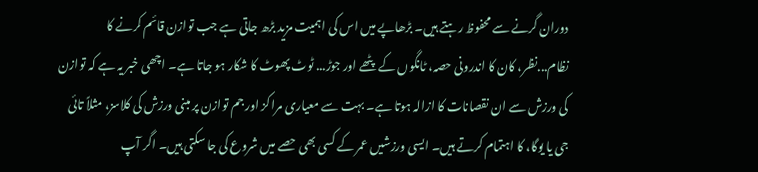دوران گرنے سے محفوظ رہتے ہیں۔ بڑھاپے میں اس کی اہمیت مزید بڑھ جاتی ہے جب توازن قائم کرنے کا نظام...نظر، کان کا اندرونی حصہ، ٹانگوں کے پٹھے اور جوڑ... ٹوٹ پھوٹ کا شکار ہو جاتا ہے۔ اچھی خبر یہ ہے کہ توازن کی ورزش سے ان نقصانات کا ازالہ ہوتا ہے۔ بہت سے معیاری مراکز اور جم توازن پر مبنی ورزش کی کلاسز، مثلاً تائی جی یا یوگا، کا اہتمام کرتے ہیں۔ ایسی ورزشیں عمر کے کسی بھی حصے میں شروع کی جا سکتی ہیں۔ اگر آپ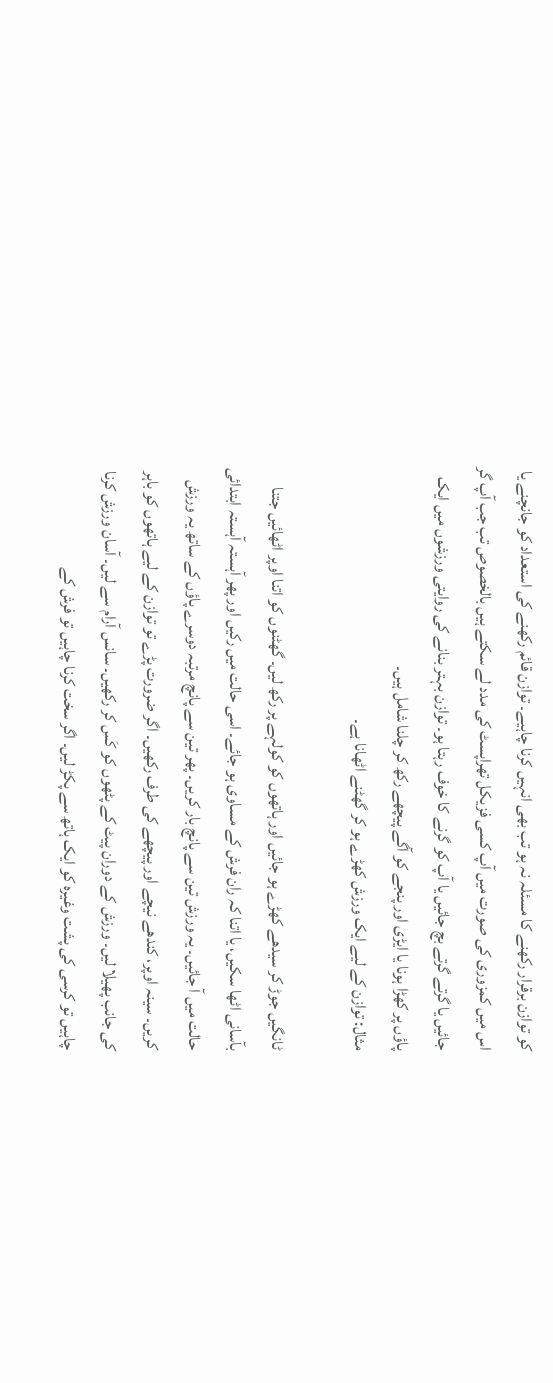کو توازن برقرار رکھنے کا مسئلہ نہ ہو تب بھی انہیں کرنا چاہیے۔ توازن قائم رکھنے کی استعداد کو جانچنے یا اس میں کمزوری کی صورت میں آپ کسی فزیکل تھراپسٹ کی مدد لے سکتے ہیں بالخصوص تب جب آپ گر جائیں یا گرتے گرتے بچ جائیں یا آپ کو گرنے کا خوف رہتا ہو۔ توازن بہتر بنانے کی روایتی ورزشوں میں ایک پاؤں پر کھڑا ہونا یا ایڑی اور پنجے کو آگے پیچھے رکھ کر چلنا شامل ہیں۔
مثال: توازن کے لیے ایک ورزش کھڑے ہو کر گھٹنے اٹھانا ہے۔

ٹانگیں جوڑ کر سیدھے کھڑے ہو جائیں اور ہاتھوں کو کولہے پر رکھ لیں۔ گھٹنوں کو اتنا اوپر اٹھائیں جتنا بآسانی اٹھا سکیں، یا اتنا کہ ران فرش کے مساوی ہو جائے۔ اسی حالت میں رکیں اور پھر آہستہ آہستہ ابتدائی حالت میں آ جائیں۔ یہ ورزش تین سے پانچ بار کریں۔ پھر تین سے پانچ مرتبہ دوسرے پاؤں کے ساتھ یہ ورزش کریں۔ سینہ اوپر، کندھے نیچے اور پیچھے کی طرف رکھیں۔ اگر ضرورت پڑے تو توازن کے لیے ہاتھوں کو باہر کی جانب پھیلا لیں۔ ورزش کے دوران پیٹ کے پٹھوں کو کَس کر رکھیں۔ سانس آرام سے لیں۔ آسان ورزش کرنا چاہیں تو کرسی کی پشت وغیرہ کو ایک ہاتھ سے پکڑ لیں۔ اگر سخت کرنا چاہیں تو فرش کے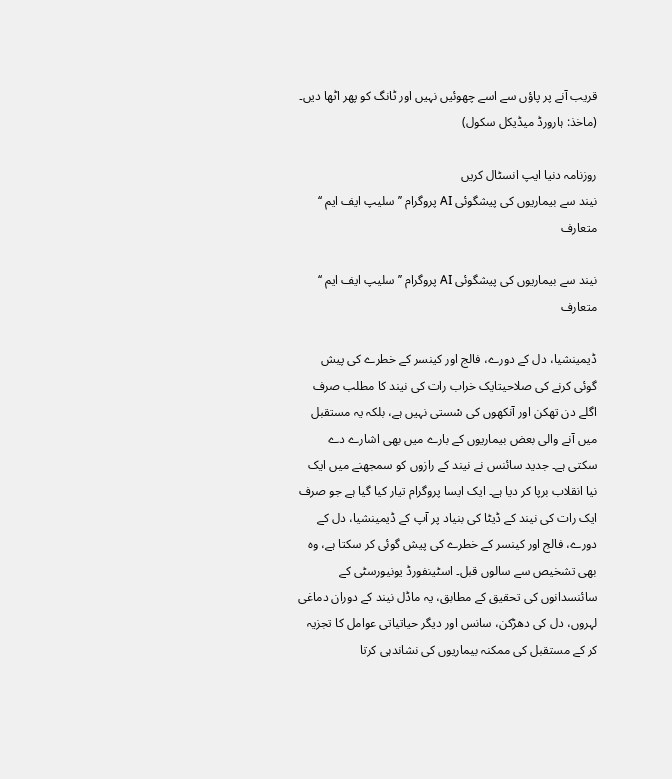قریب آنے پر پاؤں سے اسے چھوئیں نہیں اور ٹانگ کو پھر اٹھا دیں۔ (ماخذ: ہارورڈ میڈیکل سکول)

روزنامہ دنیا ایپ انسٹال کریں
نیند سے بیماریوں کی پیشگوئی AI پروگرام ’’سلیپ ایف ایم ‘‘ متعارف

نیند سے بیماریوں کی پیشگوئی AI پروگرام ’’سلیپ ایف ایم ‘‘ متعارف

ڈیمینشیا، دل کے دورے، فالج اور کینسر کے خطرے کی پیش گوئی کرنے کی صلاحیتایک خراب رات کی نیند کا مطلب صرف اگلے دن تھکن اور آنکھوں کی سْستی نہیں ہے، بلکہ یہ مستقبل میں آنے والی بعض بیماریوں کے بارے میں بھی اشارے دے سکتی ہے۔ جدید سائنس نے نیند کے رازوں کو سمجھنے میں ایک نیا انقلاب برپا کر دیا ہے۔ ایک ایسا پروگرام تیار کیا گیا ہے جو صرف ایک رات کی نیند کے ڈیٹا کی بنیاد پر آپ کے ڈیمینشیا، دل کے دورے، فالج اور کینسر کے خطرے کی پیش گوئی کر سکتا ہے، وہ بھی تشخیص سے سالوں قبل۔ اسٹینفورڈ یونیورسٹی کے سائنسدانوں کی تحقیق کے مطابق، یہ ماڈل نیند کے دوران دماغی لہروں، دل کی دھڑکن، سانس اور دیگر حیاتیاتی عوامل کا تجزیہ کر کے مستقبل کی ممکنہ بیماریوں کی نشاندہی کرتا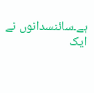ہے۔سائنسدانوں نے ایک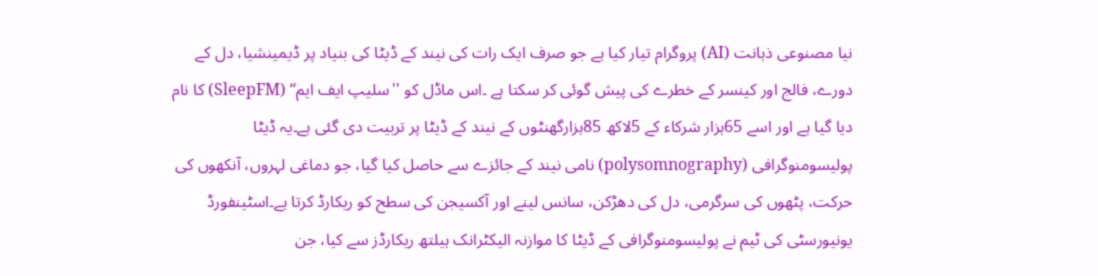نیا مصنوعی ذہانت (AI) پروگرام تیار کیا ہے جو صرف ایک رات کی نیند کے ڈیٹا کی بنیاد پر ڈیمینشیا، دل کے دورے، فالج اور کینسر کے خطرے کی پیش گوئی کر سکتا ہے ۔اس ماڈل کو ''سلیپ ایف ایم‘‘ (SleepFM) کا نام دیا گیا ہے اور اسے 65ہزار شرکاء کے 5لاکھ 85ہزارگھنٹوں کے نیند کے ڈیٹا پر تربیت دی گئی ہے۔یہ ڈیٹا پولیسومنوگرافی (polysomnography) نامی نیند کے جائزے سے حاصل کیا گیا، جو دماغی لہروں، آنکھوں کی حرکت، پٹھوں کی سرگرمی، دل کی دھڑکن، سانس لینے اور آکسیجن کی سطح کو ریکارڈ کرتا ہے۔اسٹینفورڈ یونیورسٹی کی ٹیم نے پولیسومنوگرافی کے ڈیٹا کا موازنہ الیکٹرانک ہیلتھ ریکارڈز سے کیا، جن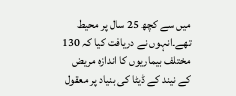میں سے کچھ 25 سال پر محیط تھے۔انہوں نے دریافت کیا کہ 130 مختلف بیماریوں کا اندازہ مریض کے نیند کے ڈیٹا کی بنیاد پر معقول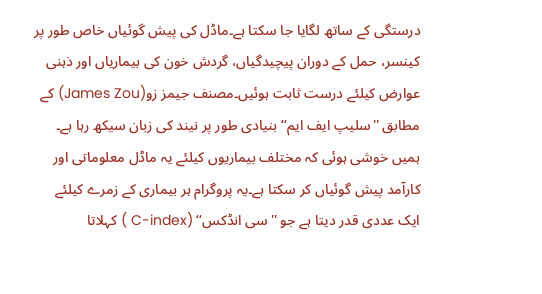درستگی کے ساتھ لگایا جا سکتا ہے۔ماڈل کی پیش گوئیاں خاص طور پر کینسر، حمل کے دوران پیچیدگیاں، گردش خون کی بیماریاں اور ذہنی عوارض کیلئے درست ثابت ہوئیں۔مصنف جیمز زو(James Zou) کے مطابق ''سلیپ ایف ایم‘‘ بنیادی طور پر نیند کی زبان سیکھ رہا ہے۔ ہمیں خوشی ہوئی کہ مختلف بیماریوں کیلئے یہ ماڈل معلوماتی اور کارآمد پیش گوئیاں کر سکتا ہے۔یہ پروگرام ہر بیماری کے زمرے کیلئے ایک عددی قدر دیتا ہے جو ''سی انڈکس‘‘ (C-index ) کہلاتا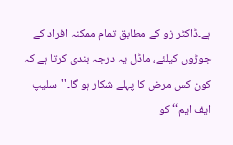ہے۔ڈاکٹر زو کے مطابق تمام ممکنہ افراد کے جوڑوں کیلئے، ماڈل یہ درجہ بندی کرتا ہے کہ کون کس مرض کا پہلے شکار ہو گا۔''سلیپ ایف ایم‘‘ کو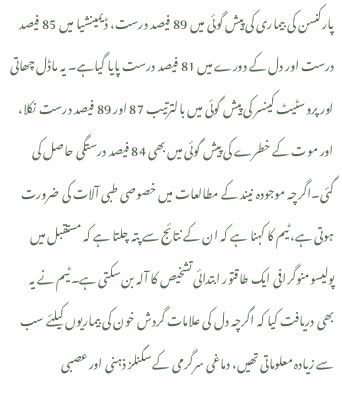پارکنسن کی بیماری کی پیش گوئی میں 89 فیصد درست، ڈیمینشیا میں 85 فیصد درست اور دل کے دورے میں 81 فیصد درست پایا گیاہے۔ یہ ماڈل چھاتی اور پروسٹیٹ کینسر کی پیش گوئی میں بالترتیب 87 اور 89 فیصد درست نکلا، اور موت کے خطرے کی پیش گوئی میں بھی 84 فیصد درستگی حاصل کی گئی۔اگرچہ موجودہ نیند کے مطالعات میں خصوصی طبی آلات کی ضرورت ہوتی ہے، ٹیم کا کہنا ہے کہ ان کے نتائج سے پتہ چلتا ہے کہ مستقبل میں پولیسومنوگرافی ایک طاقتور ابتدائی تشخیص کا آلہ بن سکتی ہے۔ ٹیم نے یہ بھی دریافت کیا کہ اگرچہ دل کی علامات گردش خون کی بیماریوں کیلئے سب سے زیادہ معلوماتی تھیں، دماغی سرگرمی کے سگنلز ذہنی اور عصبی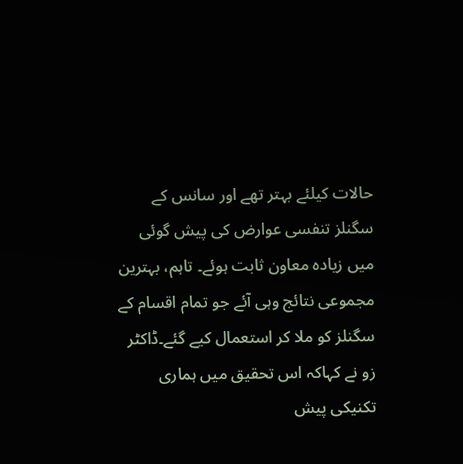حالات کیلئے بہتر تھے اور سانس کے سگنلز تنفسی عوارض کی پیش گوئی میں زیادہ معاون ثابت ہوئے۔ تاہم، بہترین مجموعی نتائج وہی آئے جو تمام اقسام کے سگنلز کو ملا کر استعمال کیے گئے۔ڈاکٹر زو نے کہاکہ اس تحقیق میں ہماری تکنیکی پیش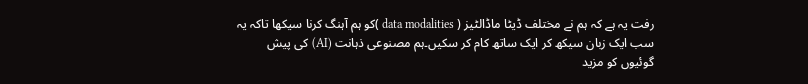رفت یہ ہے کہ ہم نے مختلف ڈیٹا ماڈالٹیز ( data modalities )کو ہم آہنگ کرنا سیکھا تاکہ یہ سب ایک زبان سیکھ کر ایک ساتھ کام کر سکیں۔ہم مصنوعی ذہانت (AI) کی پیش گوئیوں کو مزید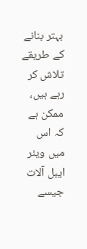بہتر بنانے کے طریقے تلاش کر رہے ہیں، ممکن ہے کہ اس میں ویئر ایبل آلات جیسے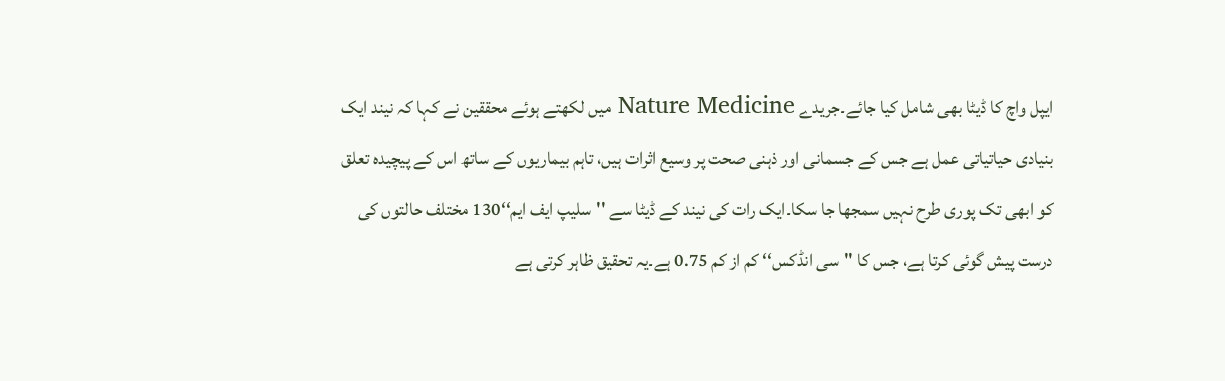ایپل واچ کا ڈیٹا بھی شامل کیا جائے۔جریدے Nature Medicine میں لکھتے ہوئے محققین نے کہا کہ نیند ایک بنیادی حیاتیاتی عمل ہے جس کے جسمانی اور ذہنی صحت پر وسیع اثرات ہیں، تاہم بیماریوں کے ساتھ اس کے پیچیدہ تعلق کو ابھی تک پوری طرح نہیں سمجھا جا سکا۔ایک رات کی نیند کے ڈیٹا سے ''سلیپ ایف ایم‘‘130 مختلف حالتوں کی درست پیش گوئی کرتا ہے، جس کا ''سی انڈکس‘‘ کم از کم 0.75 ہے۔یہ تحقیق ظاہر کرتی ہے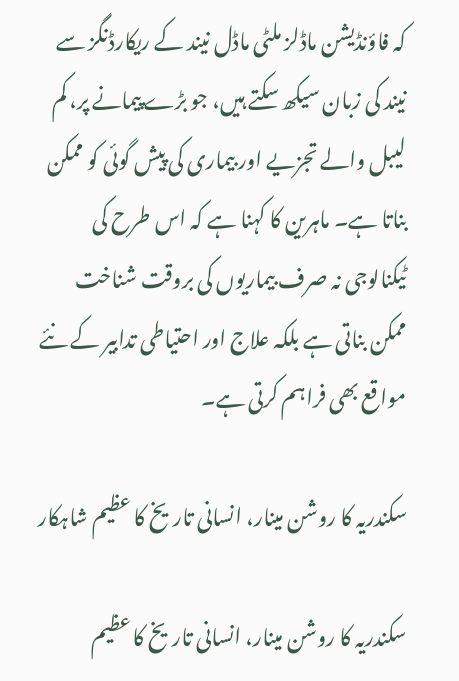کہ فاؤنڈیشن ماڈلز ملٹی ماڈل نیند کے ریکارڈنگز سے نیند کی زبان سیکھ سکتے ہیں، جو بڑے پیمانے پر، کم لیبل والے تجزیے اور بیماری کی پیش گوئی کو ممکن بناتا ہے۔ ماہرین کا کہنا ہے کہ اس طرح کی ٹیکنالوجی نہ صرف بیماریوں کی بروقت شناخت ممکن بناتی ہے بلکہ علاج اور احتیاطی تدابیر کے نئے مواقع بھی فراہم کرتی ہے۔

سکندریہ کا روشن مینار، انسانی تاریخ کا عظیم شاہکار

سکندریہ کا روشن مینار، انسانی تاریخ کا عظیم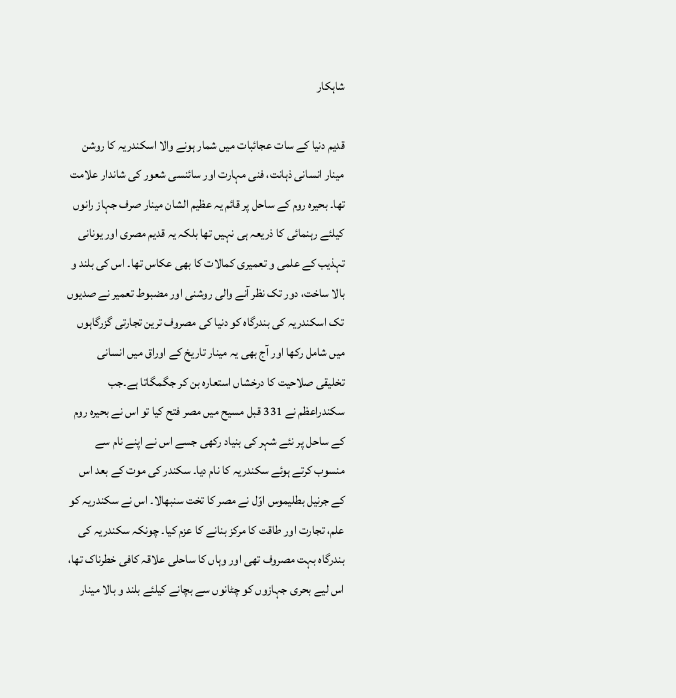شاہکار

قدیم دنیا کے سات عجائبات میں شمار ہونے والا اسکندریہ کا روشن مینار انسانی ذہانت، فنی مہارت اور سائنسی شعور کی شاندار علامت تھا۔ بحیرہ روم کے ساحل پر قائم یہ عظیم الشان مینار صرف جہاز رانوں کیلئے رہنمائی کا ذریعہ ہی نہیں تھا بلکہ یہ قدیم مصری اور یونانی تہذیب کے علمی و تعمیری کمالات کا بھی عکاس تھا۔ اس کی بلند و بالا ساخت، دور تک نظر آنے والی روشنی اور مضبوط تعمیر نے صدیوں تک اسکندریہ کی بندرگاہ کو دنیا کی مصروف ترین تجارتی گزرگاہوں میں شامل رکھا اور آج بھی یہ مینار تاریخ کے اوراق میں انسانی تخلیقی صلاحیت کا درخشاں استعارہ بن کر جگمگاتا ہے۔جب سکندراعظم نے 331 قبل مسیح میں مصر فتح کیا تو اس نے بحیرہ روم کے ساحل پر نئے شہر کی بنیاد رکھی جسے اس نے اپنے نام سے منسوب کرتے ہوئے سکندریہ کا نام دیا۔ سکندر کی موت کے بعد اس کے جرنیل بطلیموس اوّل نے مصر کا تخت سنبھالا۔ اس نے سکندریہ کو علم، تجارت اور طاقت کا مرکز بنانے کا عزم کیا۔ چونکہ سکندریہ کی بندرگاہ بہت مصروف تھی اور وہاں کا ساحلی علاقہ کافی خطرناک تھا، اس لیے بحری جہازوں کو چٹانوں سے بچانے کیلئے بلند و بالا مینار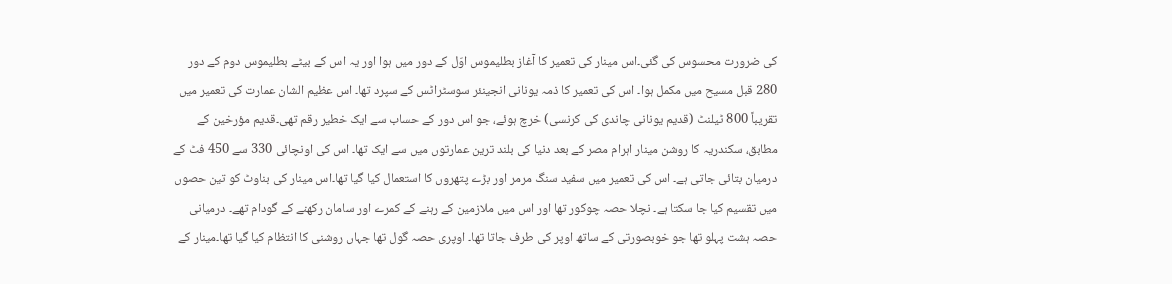کی ضرورت محسوس کی گئی۔اس مینار کی تعمیر کا آغاز بطلیموس اوّل کے دور میں ہوا اور یہ اس کے بیٹے بطلیموس دوم کے دور 280 قبل مسیح میں مکمل ہوا۔ اس کی تعمیر کا ذمہ یونانی انجینئر سوسٹراٹس کے سپرد تھا۔ اس عظیم الشان عمارت کی تعمیر میں تقریباً 800 ٹیلنٹ (قدیم یونانی چاندی کی کرنسی) خرچ ہوئے، جو اس دور کے حساب سے ایک خطیر رقم تھی۔قدیم مؤرخین کے مطابق، سکندریہ کا روشن مینار اہرام مصر کے بعد دنیا کی بلند ترین عمارتوں میں سے ایک تھا۔ اس کی اونچائی 330 سے 450 فٹ کے درمیان بتائی جاتی ہے۔ اس کی تعمیر میں سفید سنگ مرمر اور بڑے پتھروں کا استعمال کیا گیا تھا۔اس مینار کی بناوٹ کو تین حصوں میں تقسیم کیا جا سکتا ہے۔ نچلا حصہ چوکور تھا اور اس میں ملازمین کے رہنے کے کمرے اور سامان رکھنے کے گودام تھے۔ درمیانی حصہ ہشت پہلو تھا جو خوبصورتی کے ساتھ اوپر کی طرف جاتا تھا۔ اوپری حصہ گول تھا جہاں روشنی کا انتظام کیا گیا تھا۔مینار کے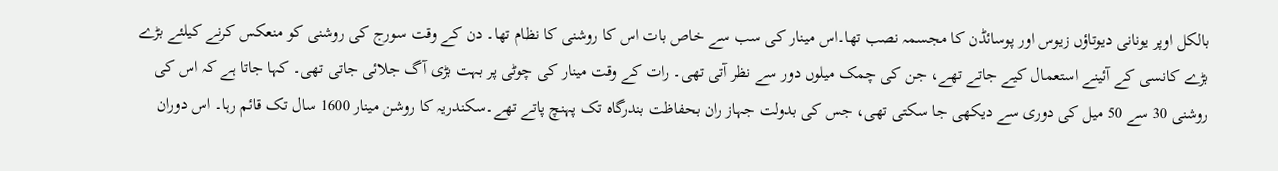بالکل اوپر یونانی دیوتاؤں زیوس اور پوسائڈن کا مجسمہ نصب تھا۔اس مینار کی سب سے خاص بات اس کا روشنی کا نظام تھا۔ دن کے وقت سورج کی روشنی کو منعکس کرنے کیلئے بڑے بڑے کانسی کے آئینے استعمال کیے جاتے تھے، جن کی چمک میلوں دور سے نظر آتی تھی۔ رات کے وقت مینار کی چوٹی پر بہت بڑی آگ جلائی جاتی تھی۔ کہا جاتا ہے کہ اس کی روشنی 30 سے 50 میل کی دوری سے دیکھی جا سکتی تھی، جس کی بدولت جہاز ران بحفاظت بندرگاہ تک پہنچ پاتے تھے۔سکندریہ کا روشن مینار 1600 سال تک قائم رہا۔ اس دوران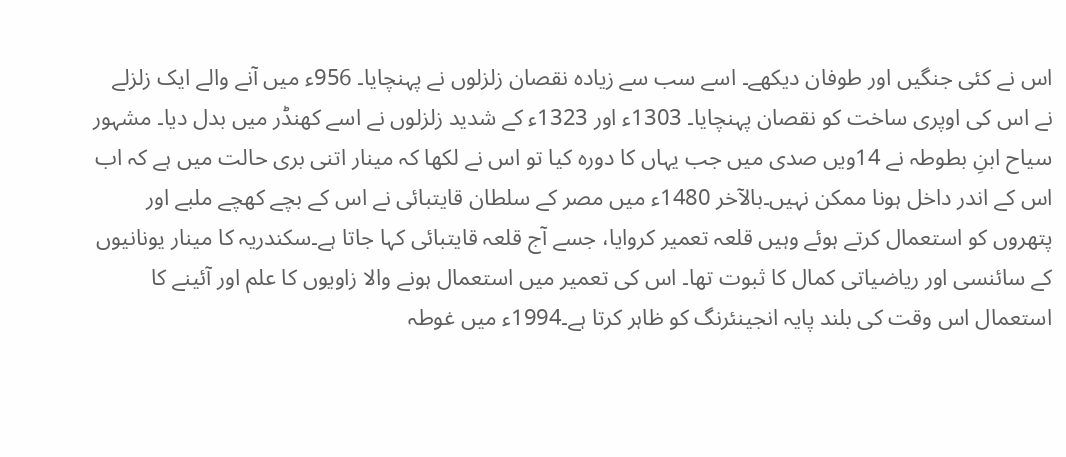اس نے کئی جنگیں اور طوفان دیکھے۔ اسے سب سے زیادہ نقصان زلزلوں نے پہنچایا۔ 956ء میں آنے والے ایک زلزلے نے اس کی اوپری ساخت کو نقصان پہنچایا۔ 1303ء اور 1323ء کے شدید زلزلوں نے اسے کھنڈر میں بدل دیا۔ مشہور سیاح ابنِ بطوطہ نے 14ویں صدی میں جب یہاں کا دورہ کیا تو اس نے لکھا کہ مینار اتنی بری حالت میں ہے کہ اب اس کے اندر داخل ہونا ممکن نہیں۔بالآخر 1480ء میں مصر کے سلطان قایتبائی نے اس کے بچے کھچے ملبے اور پتھروں کو استعمال کرتے ہوئے وہیں قلعہ تعمیر کروایا، جسے آج قلعہ قایتبائی کہا جاتا ہے۔سکندریہ کا مینار یونانیوں کے سائنسی اور ریاضیاتی کمال کا ثبوت تھا۔ اس کی تعمیر میں استعمال ہونے والا زاویوں کا علم اور آئینے کا استعمال اس وقت کی بلند پایہ انجینئرنگ کو ظاہر کرتا ہے۔1994ء میں غوطہ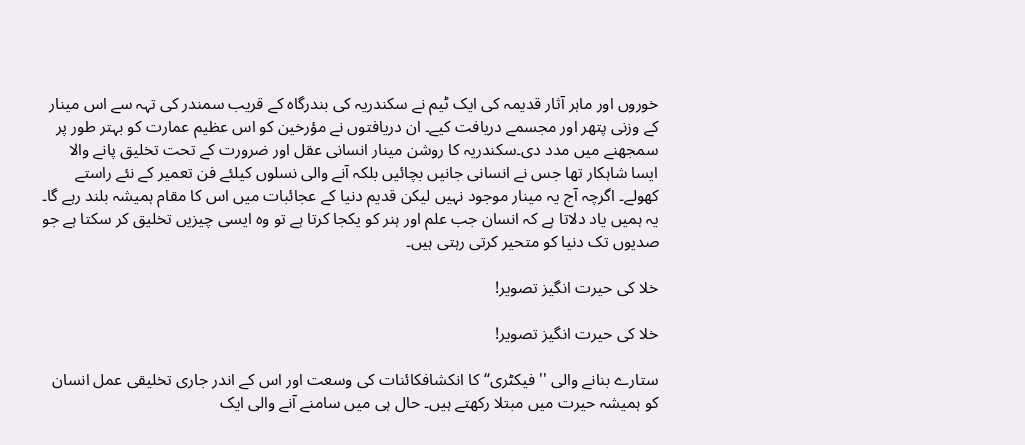خوروں اور ماہر آثار قدیمہ کی ایک ٹیم نے سکندریہ کی بندرگاہ کے قریب سمندر کی تہہ سے اس مینار کے وزنی پتھر اور مجسمے دریافت کیے۔ ان دریافتوں نے مؤرخین کو اس عظیم عمارت کو بہتر طور پر سمجھنے میں مدد دی۔سکندریہ کا روشن مینار انسانی عقل اور ضرورت کے تحت تخلیق پانے والا ایسا شاہکار تھا جس نے انسانی جانیں بچائیں بلکہ آنے والی نسلوں کیلئے فن تعمیر کے نئے راستے کھولے۔ اگرچہ آج یہ مینار موجود نہیں لیکن قدیم دنیا کے عجائبات میں اس کا مقام ہمیشہ بلند رہے گا۔ یہ ہمیں یاد دلاتا ہے کہ انسان جب علم اور ہنر کو یکجا کرتا ہے تو وہ ایسی چیزیں تخلیق کر سکتا ہے جو صدیوں تک دنیا کو متحیر کرتی رہتی ہیں۔

خلا کی حیرت انگیز تصویر!

خلا کی حیرت انگیز تصویر!

ستارے بنانے والی ''فیکٹری‘‘ کا انکشافکائنات کی وسعت اور اس کے اندر جاری تخلیقی عمل انسان کو ہمیشہ حیرت میں مبتلا رکھتے ہیں۔ حال ہی میں سامنے آنے والی ایک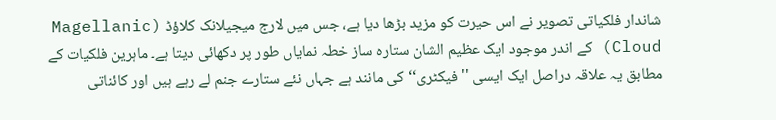شاندار فلکیاتی تصویر نے اس حیرت کو مزید بڑھا دیا ہے، جس میں لارج میجیلانک کلاؤڈ (Magellanic Cloud) کے اندر موجود ایک عظیم الشان ستارہ ساز خطہ نمایاں طور پر دکھائی دیتا ہے۔ ماہرین فلکیات کے مطابق یہ علاقہ دراصل ایک ایسی ''فیکٹری‘‘ کی مانند ہے جہاں نئے ستارے جنم لے رہے ہیں اور کائناتی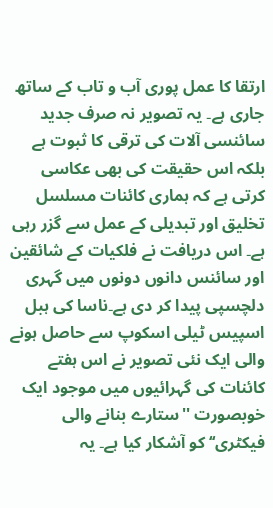ارتقا کا عمل پوری آب و تاب کے ساتھ جاری ہے۔ یہ تصویر نہ صرف جدید سائنسی آلات کی ترقی کا ثبوت ہے بلکہ اس حقیقت کی بھی عکاسی کرتی ہے کہ ہماری کائنات مسلسل تخلیق اور تبدیلی کے عمل سے گزر رہی ہے۔ اس دریافت نے فلکیات کے شائقین اور سائنس دانوں دونوں میں گہری دلچسپی پیدا کر دی ہے۔ناسا کی ہبل اسپیس ٹیلی اسکوپ سے حاصل ہونے والی ایک نئی تصویر نے اس ہفتے کائنات کی گہرائیوں میں موجود ایک خوبصورت ''ستارے بنانے والی فیکٹری‘‘ کو آشکار کیا ہے۔ یہ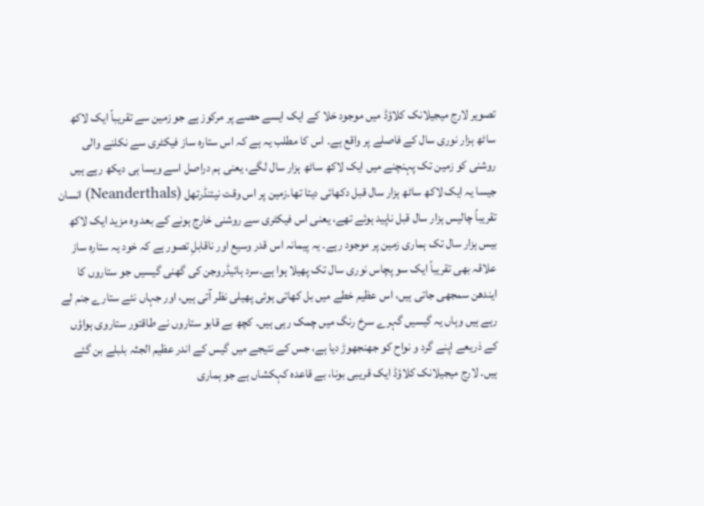تصویر لارج میجیلانک کلاؤڈ میں موجود خلا کے ایک ایسے حصے پر مرکوز ہے جو زمین سے تقریباً ایک لاکھ ساٹھ ہزار نوری سال کے فاصلے پر واقع ہے۔ اس کا مطلب یہ ہے کہ اس ستارہ ساز فیکٹری سے نکلنے والی روشنی کو زمین تک پہنچنے میں ایک لاکھ ساٹھ ہزار سال لگے، یعنی ہم دراصل اسے ویسا ہی دیکھ رہے ہیں جیسا یہ ایک لاکھ ساٹھ ہزار سال قبل دکھائی دیتا تھا۔زمین پر اس وقت نیئنڈرتھل (Neanderthals) انسان تقریباً چالیس ہزار سال قبل ناپید ہوئے تھے، یعنی اس فیکٹری سے روشنی خارج ہونے کے بعد وہ مزید ایک لاکھ بیس ہزار سال تک ہماری زمین پر موجود رہے۔ یہ پیمانہ اس قدر وسیع اور ناقابلِ تصور ہے کہ خود یہ ستارہ ساز علاقہ بھی تقریباً ایک سو پچاس نوری سال تک پھیلا ہوا ہے۔سرد ہائیڈروجن کی گھنی گیسیں جو ستاروں کا ایندھن سمجھی جاتی ہیں، اس عظیم خطے میں بل کھاتی ہوئی پھیلی نظر آتی ہیں، اور جہاں نئے ستارے جنم لے رہے ہیں وہاں یہ گیسیں گہرے سرخ رنگ میں چمک رہی ہیں۔ کچھ بے قابو ستاروں نے طاقتور ستاروی ہواؤں کے ذریعے اپنے گرد و نواح کو جھنجھوڑ دیا ہے، جس کے نتیجے میں گیس کے اندر عظیم الجثہ بلبلے بن گئے ہیں۔ لارج میجیلانک کلاؤڈ ایک قریبی بونا، بے قاعدہ کہکشاں ہے جو ہماری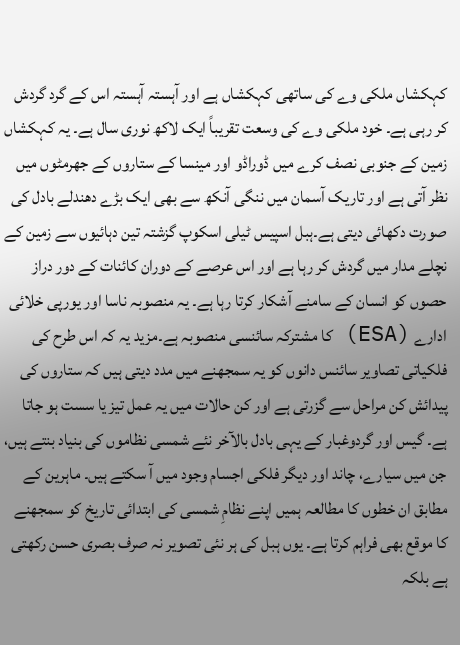کہکشاں ملکی وے کی ساتھی کہکشاں ہے اور آہستہ آہستہ اس کے گرد گردش کر رہی ہے۔ خود ملکی وے کی وسعت تقریباً ایک لاکھ نوری سال ہے۔ یہ کہکشاں زمین کے جنوبی نصف کرے میں ڈوراڈو اور مینسا کے ستاروں کے جھرمٹوں میں نظر آتی ہے اور تاریک آسمان میں ننگی آنکھ سے بھی ایک بڑے دھندلے بادل کی صورت دکھائی دیتی ہے۔ہبل اسپیس ٹیلی اسکوپ گزشتہ تین دہائیوں سے زمین کے نچلے مدار میں گردش کر رہا ہے اور اس عرصے کے دوران کائنات کے دور دراز حصوں کو انسان کے سامنے آشکار کرتا رہا ہے۔ یہ منصوبہ ناسا اور یورپی خلائی ادارے (ESA) کا مشترکہ سائنسی منصوبہ ہے۔مزید یہ کہ اس طرح کی فلکیاتی تصاویر سائنس دانوں کو یہ سمجھنے میں مدد دیتی ہیں کہ ستاروں کی پیدائش کن مراحل سے گزرتی ہے اور کن حالات میں یہ عمل تیز یا سست ہو جاتا ہے۔ گیس اور گردوغبار کے یہی بادل بالآخر نئے شمسی نظاموں کی بنیاد بنتے ہیں، جن میں سیارے، چاند اور دیگر فلکی اجسام وجود میں آ سکتے ہیں۔ ماہرین کے مطابق ان خطوں کا مطالعہ ہمیں اپنے نظامِ شمسی کی ابتدائی تاریخ کو سمجھنے کا موقع بھی فراہم کرتا ہے۔ یوں ہبل کی ہر نئی تصویر نہ صرف بصری حسن رکھتی ہے بلکہ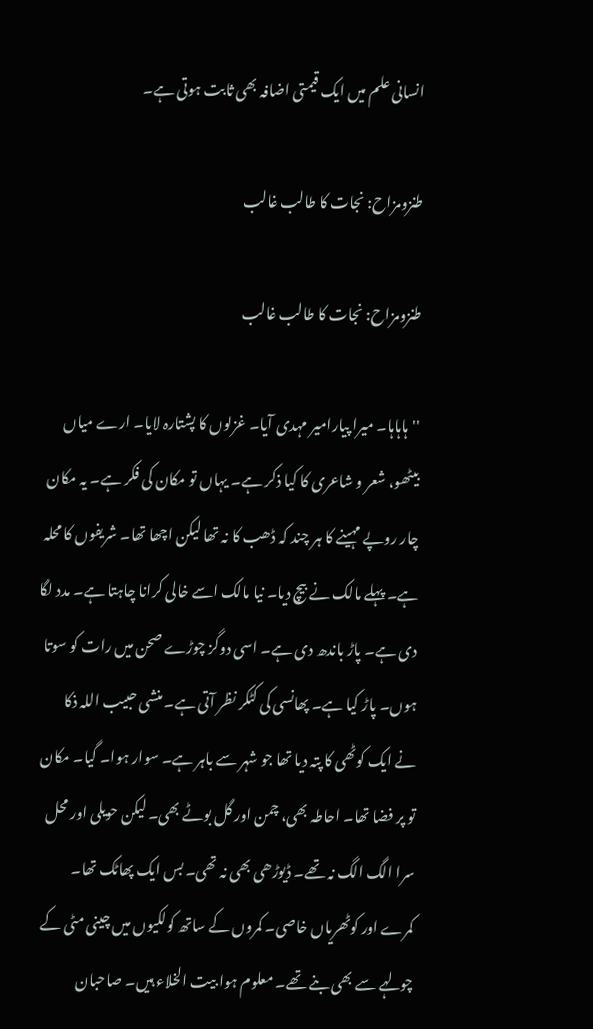انسانی علم میں ایک قیمتی اضافہ بھی ثابت ہوتی ہے۔

طنزومزاح: نجات کا طالب غالب

طنزومزاح: نجات کا طالب غالب

''ہاہاہا۔ میرا پیارامیر مہدی آیا۔ غزلوں کا پشتارہ لایا۔ ارے میاں بیٹھو، شعر و شاعری کا کیا ذکر ہے۔ یہاں تو مکان کی فکر ہے۔ یہ مکان چار روپے مہینے کا ہر چند کہ ڈھب کا نہ تھا لیکن اچھا تھا۔ شریفوں کا محلہ ہے۔ پہلے مالک نے بیچ دیا۔ نیا مالک اسے خالی کرانا چاہتا ہے۔ مدد لگا دی ہے۔ پاڑ باندھ دی ہے۔ اسی دوگز چوڑے صحن میں رات کو سوتا ہوں۔ پاڑ کیا ہے۔ پھانسی کی کٹکر نظر آتی ہے۔ منشی حبیب اللہ ذکا نے ایک کوٹھی کا پتہ دیا تھا جو شہر سے باہر ہے۔ سوار ہوا۔ گیا۔ مکان تو پر فضا تھا۔ احاطہ بھی، چمن اور گل بوٹے بھی۔ لیکن حویلی اور محل سرا الگ الگ نہ تھے۔ ڈیوڑھی بھی نہ تھی۔ بس ایک پھاٹک تھا۔ کمرے اور کوٹھریاں خاصی۔ کمروں کے ساتھ کولکیوں میں چینی مٹی کے چولہے سے بھی بنے تھے۔ معلوم ہوا بیت الخلاء ہیں۔ صاحبان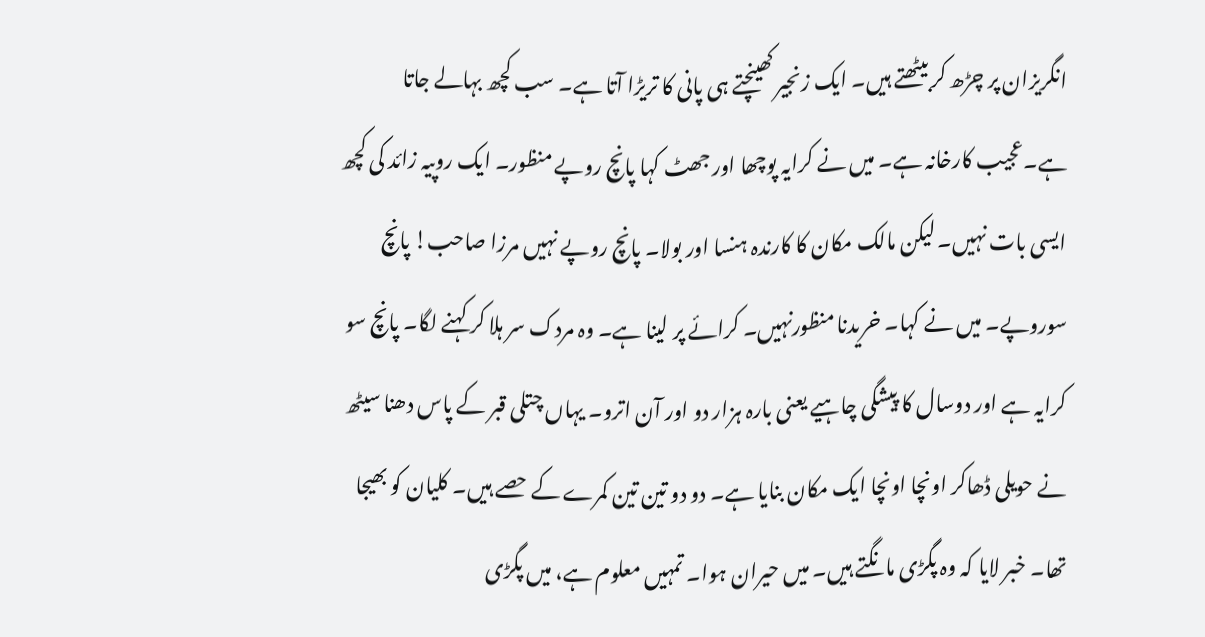انگریزان پر چڑھ کر بیٹھتے ہیں۔ ایک زنجیر کھینچتے ہی پانی کا تریڑا آتا ہے۔ سب کچھ بہالے جاتا ہے۔عجیب کارخانہ ہے۔ میں نے کرایہ پوچھا اور جھٹ کہا پانچ روپے منظور۔ ایک روپیہ زائد کی کچھ ایسی بات نہیں۔ لیکن مالک مکان کا کارندہ ہنسا اور بولا۔ پانچ روپے نہیں مرزا صاحب! پانچ سوروپے۔ میں نے کہا۔ خریدنا منظورنہیں۔ کرائے پر لینا ہے۔ وہ مردک سر ہلا کر کہنے لگا۔ پانچ سو کرایہ ہے اور دوسال کا پیشگی چاہیے یعنی بارہ ہزار دو اور آن اترو۔ یہاں چتلی قبر کے پاس دھنا سیٹھ نے حویلی ڈھاکر اونچا اونچا ایک مکان بنایا ہے۔ دو دو تین تین کمرے کے حصے ہیں۔ کلیان کو بھیجا تھا۔ خبر لایا کہ وہ پگڑی مانگتے ہیں۔ میں حیران ہوا۔ تمہیں معلوم ہے، میں پگڑی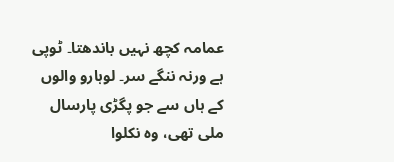عمامہ کچھ نہیں باندھتا۔ ٹوپی ہے ورنہ ننگے سر۔ لوہارو والوں کے ہاں سے جو پگڑی پارسال ملی تھی، وہ نکلوا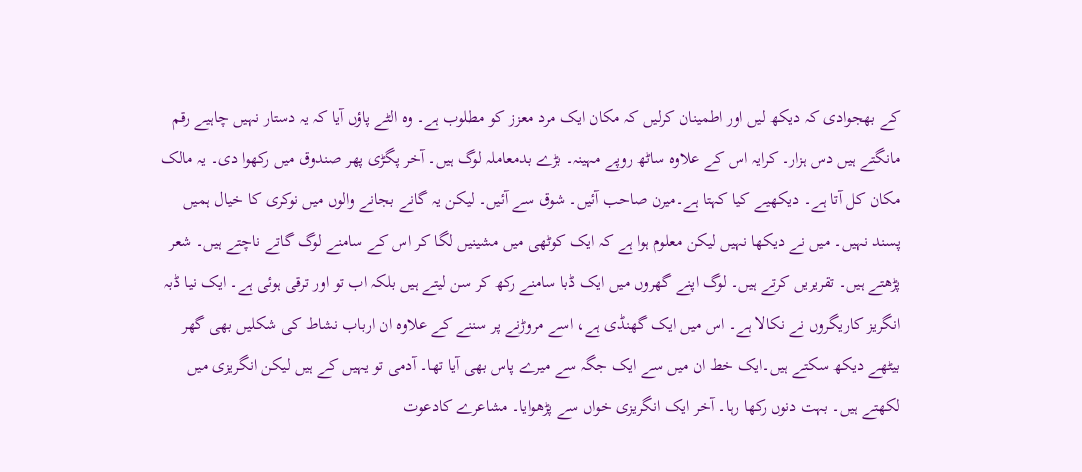کے بھجوادی کہ دیکھ لیں اور اطمینان کرلیں کہ مکان ایک مرد معزز کو مطلوب ہے۔ وہ الٹے پاؤں آیا کہ یہ دستار نہیں چاہیے رقم مانگتے ہیں دس ہزار۔ کرایہ اس کے علاوہ ساٹھ روپے مہینہ۔ بڑے بدمعاملہ لوگ ہیں۔ آخر پگڑی پھر صندوق میں رکھوا دی۔ یہ مالک مکان کل آتا ہے۔ دیکھیے کیا کہتا ہے۔میرن صاحب آئیں۔ شوق سے آئیں۔ لیکن یہ گانے بجانے والوں میں نوکری کا خیال ہمیں پسند نہیں۔ میں نے دیکھا نہیں لیکن معلوم ہوا ہے کہ ایک کوٹھی میں مشینیں لگا کر اس کے سامنے لوگ گاتے ناچتے ہیں۔ شعر پڑھتے ہیں۔ تقریریں کرتے ہیں۔ لوگ اپنے گھروں میں ایک ڈبا سامنے رکھ کر سن لیتے ہیں بلکہ اب تو اور ترقی ہوئی ہے۔ ایک نیا ڈبہ انگریز کاریگروں نے نکالا ہے۔ اس میں ایک گھنڈی ہے، اسے مروڑنے پر سننے کے علاوہ ان ارباب نشاط کی شکلیں بھی گھر بیٹھے دیکھ سکتے ہیں۔ایک خط ان میں سے ایک جگہ سے میرے پاس بھی آیا تھا۔ آدمی تو یہیں کے ہیں لیکن انگریزی میں لکھتے ہیں۔ بہت دنوں رکھا رہا۔ آخر ایک انگریزی خواں سے پڑھوایا۔ مشاعرے کادعوت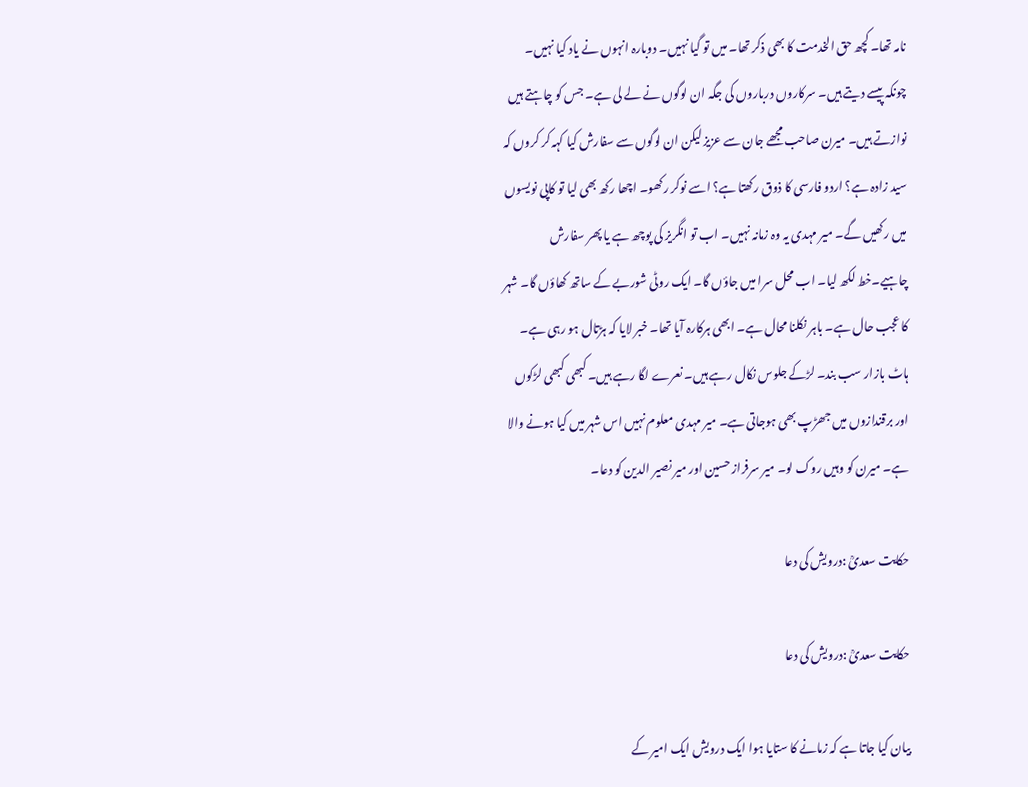نامہ تھا۔ کچھ حق الخدمت کا بھی ذکر تھا۔ میں تو گیا نہیں۔ دوبارہ انہوں نے یاد کیا نہیں۔ چونکہ پیسے دیتے ہیں۔ سرکاروں درباروں کی جگہ ان لوگوں نے لے لی ہے۔ جس کو چاہتے ہیں نوازتے ہیں۔ میرن صاحب مجھے جان سے عزیز لیکن ان لوگوں سے سفارش کیا کہہ کر کروں کہ سید زادہ ہے؟ اردو فارسی کا ذوق رکھتا ہے؟ اسے نوکر رکھو۔ اچھا رکھ بھی لیا تو کاپی نویسوں میں رکھیں گے۔ میر مہدی یہ وہ زمانہ نہیں۔ اب تو انگریز کی پوچھ ہے یا پھر سفارش چاہیے۔خط لکھ لیا۔ اب محل سرا میں جاؤں گا۔ ایک روٹی شوربے کے ساتھ کھاؤں گا۔ شہر کا عجب حال ہے۔ باہر نکلنا محال ہے۔ ابھی ہرکارہ آیا تھا۔ خبر لایا کہ ہڑتال ہو رہی ہے۔ ہاٹ بازار سب بند۔ لڑکے جلوس نکال رہے ہیں۔ نعرے لگا رہے ہیں۔ کبھی کبھی لڑکوں اور برقندازوں میں جھڑپ بھی ہوجاتی ہے۔ میر مہدی معلوم نہیں اس شہر میں کیا ہونے والا ہے۔ میرن کو وہیں روک لو۔ میر سرفراز حسین اور میر نصیر الدین کو دعا۔

حکایت سعدیؒ :درویش کی دعا

حکایت سعدیؒ :درویش کی دعا

بیان کیا جاتا ہے کہ زمانے کا ستایا ہوا ایک درویش ایک امیر کے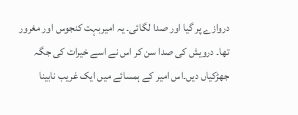دروازے پر گیا اور صدا لگائی۔ یہ امیربہت کنجوس اور مغرور تھا۔ درویش کی صدا سن کر اس نے اسے خیرات کی جگہ جھڑکیاں دیں۔اس امیر کے ہمسائے میں ایک غریب نابینا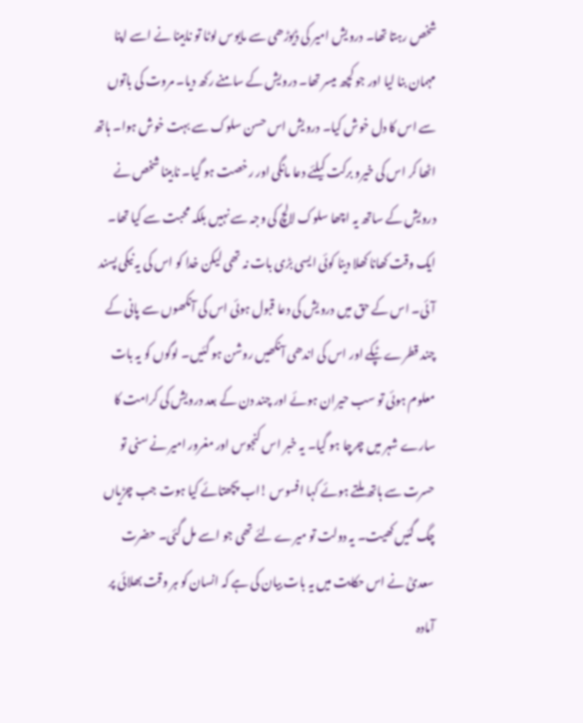شخص رہتا تھا۔ درویش امیر کی ڈیوڑھی سے مایوس لوٹا تو نابینا نے اسے اپنا مہمان بنا لیا اور جو کچھ میسر تھا۔ درویش کے سامنے رکھ دیا۔ مروت کی باتوں سے اس کا دل خوش کیا۔ درویش اس حسن سلوک سے بہت خوش ہوا۔ ہاتھ اٹھا کر اس کی خیرو برکت کیلئے دعا مانگی اور رخصت ہو گیا۔ نابینا شخص نے درویش کے ساتھ یہ اچھا سلوک لالچ کی وجہ سے نہیں بلکہ محبت سے کیا تھا۔ ایک وقت کھانا کھلا دینا کوئی ایسی بڑی بات نہ تھی لیکن خدا کو اس کی یہ نیکی پسند آئی۔ اس کے حق میں درویش کی دعا قبول ہوئی اس کی آنکھوں سے پانی کے چند قطرے ٹپکے اور اس کی اندھی آنکھیں روشن ہو گئیں۔ لوگوں کو یہ بات معلوم ہوئی تو سب حیران ہوئے اور چند دن کے بعد درویش کی کرامت کا سارے شہر میں چرچا ہو گیا۔ یہ خبر اس کنجوس اور مغرور امیر نے سنی تو حسرت سے ہاتھ ملتے ہوئے کہا افسوس !اب پچھتائے کیا ہوت جب چڑیاں چگ گئیں کھیت۔ یہ دولت تو میرے لئے تھی جو اسے مل گئی۔ حضرت سعدیؒ نے اس حکایت میں یہ بات بیان کی ہے کہ انسان کو ہر وقت بھلائی پر آمادہ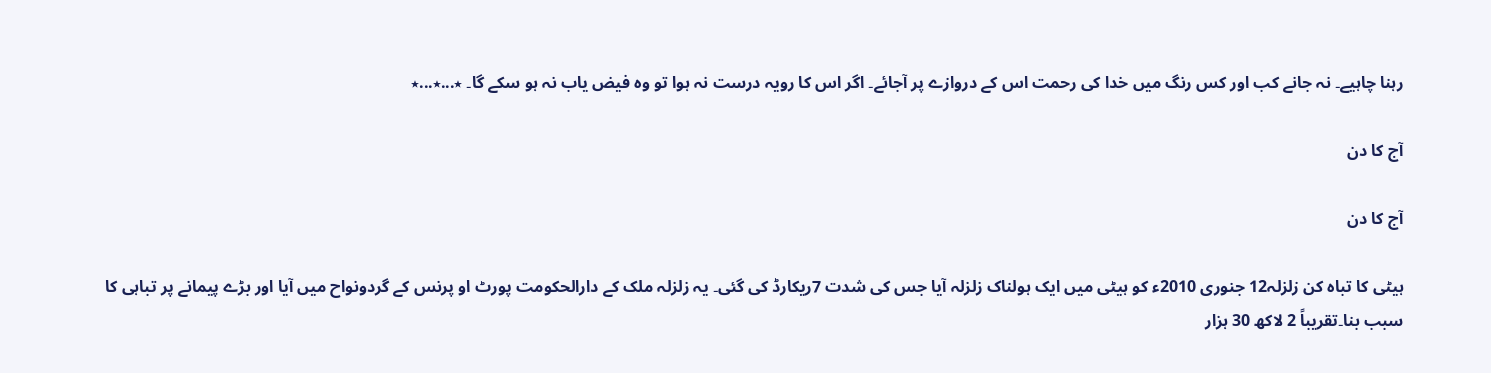رہنا چاہیے۔ نہ جانے کب اور کس رنگ میں خدا کی رحمت اس کے دروازے پر آجائے۔ اگر اس کا رویہ درست نہ ہوا تو وہ فیض یاب نہ ہو سکے گا۔ ٭...٭...٭

آج کا دن

آج کا دن

ہیٹی کا تباہ کن زلزلہ12 جنوری 2010ء کو ہیٹی میں ایک ہولناک زلزلہ آیا جس کی شدت 7ریکارڈ کی گئی۔ یہ زلزلہ ملک کے دارالحکومت پورٹ او پرنس کے گردونواح میں آیا اور بڑے پیمانے پر تباہی کا سبب بنا۔تقریباً 2 لاکھ 30 ہزار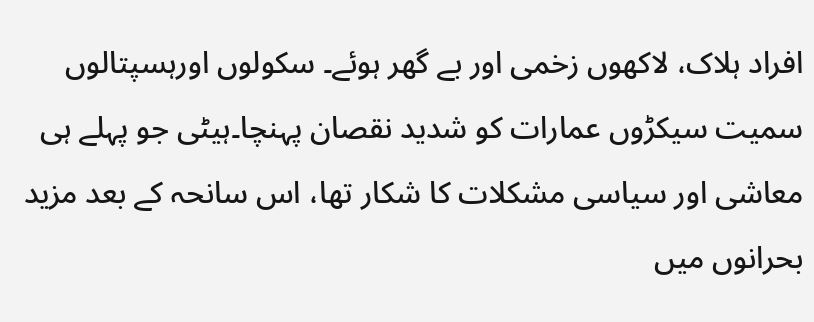افراد ہلاک، لاکھوں زخمی اور بے گھر ہوئے۔ سکولوں اورہسپتالوں سمیت سیکڑوں عمارات کو شدید نقصان پہنچا۔ہیٹی جو پہلے ہی معاشی اور سیاسی مشکلات کا شکار تھا، اس سانحہ کے بعد مزید بحرانوں میں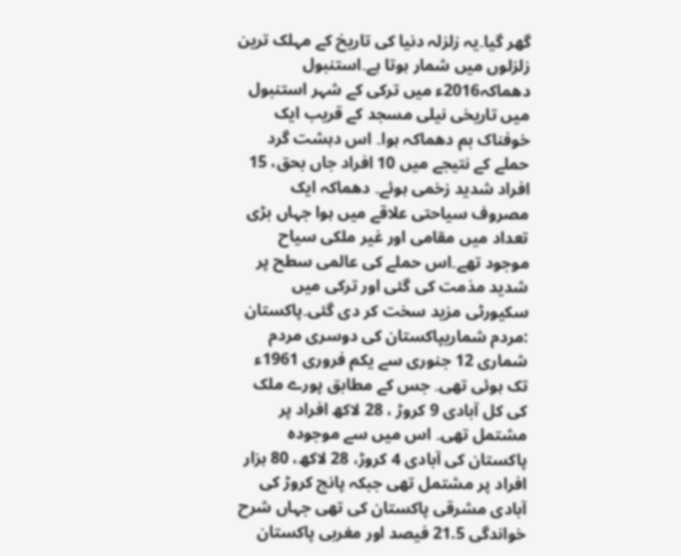گھر گیا۔یہ زلزلہ دنیا کی تاریخ کے مہلک ترین زلزلوں میں شمار ہوتا ہے۔استنبول دھماکہ2016ء میں ترکی کے شہر استنبول میں تاریخی نیلی مسجد کے قریب ایک خوفناک بم دھماکہ ہوا۔ اس دہشت گرد حملے کے نتیجے میں 10 افراد جاں بحق، 15 افراد شدید زخمی ہوئے۔ دھماکہ ایک مصروف سیاحتی علاقے میں ہوا جہاں بڑی تعداد میں مقامی اور غیر ملکی سیاح موجود تھے۔اس حملے کی عالمی سطح پر شدید مذمت کی گئی اور ترکی میں سکیورٹی مزید سخت کر دی گئی۔پاکستان :مردم شماریپاکستان کی دوسری مردم شماری 12 جنوری سے یکم فروری 1961ء تک ہوئی تھی۔ جس کے مطابق پورے ملک کی کل آبادی 9 کروڑ ، 28 لاکھ افراد پر مشتمل تھی۔ اس میں سے موجودہ پاکستان کی آبادی 4 کروڑ، 28 لاکھ، 80 ہزار افراد پر مشتمل تھی جبکہ پانچ کروڑ کی آبادی مشرقی پاکستان کی تھی جہاں شرح خواندگی 21.5 فیصد اور مغربی پاکستان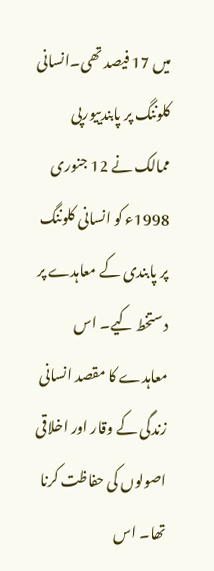میں 17 فیصد تھی۔انسانی کلوننگ پر پابندییورپی ممالک نے 12 جنوری 1998ء کو انسانی کلوننگ پر پابندی کے معاہدے پر دستخط کیے۔ اس معاہدے کا مقصد انسانی زندگی کے وقار اور اخلاقی اصولوں کی حفاظت کرنا تھا۔ اس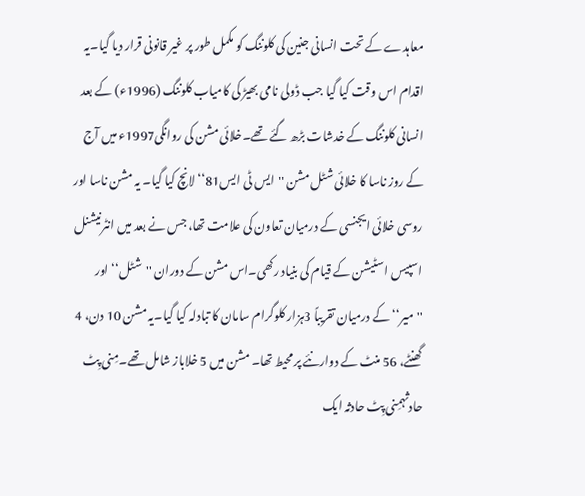معاہدے کے تحت انسانی جنین کی کلوننگ کو مکمل طور پر غیر قانونی قرار دیا گیا۔یہ اقدام اس وقت کیا گیا جب ڈولی نامی بھیڑ کی کامیاب کلوننگ (1996ء) کے بعد انسانی کلوننگ کے خدشات بڑھ گئے تھے۔خلائی مشن کی روانگی1997ء میں آج کے روز ناسا کا خلائی شٹل مشن ''ایس ٹی ایس81‘‘ لانچ کیا گیا۔ یہ مشن ناسا اور روسی خلائی ایجنسی کے درمیان تعاون کی علامت تھا، جس نے بعد میں انٹرنیشنل اسپیس اسٹیشن کے قیام کی بنیاد رکھی۔اس مشن کے دوران ''شٹل‘‘ اور ''میر‘‘ کے درمیان تقریباً 3ہزار کلوگرام سامان کا تبادلہ کیا گیا۔یہ مشن 10 دن، 4 گھنٹے، 56 منٹ کے دوارنئے پر محیط تھا۔ مشن میں 5 خلاباز شامل تھے۔مِنی پِٹ حادثہمِنی پِٹ حادثہ ایک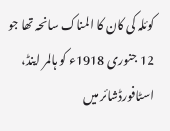کوئلہ کی کان کا المناک سانحہ تھا جو 12 جنوری 1918ء کو ہالمر اینڈ، اسٹافورڈشائر میں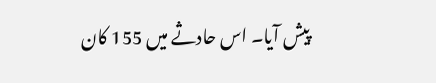پیش آیا۔ اس حادثے میں 155 کان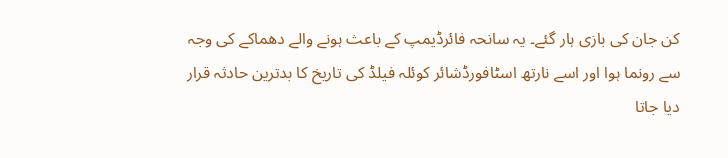کن جان کی بازی ہار گئے۔ یہ سانحہ فائرڈیمپ کے باعث ہونے والے دھماکے کی وجہ سے رونما ہوا اور اسے نارتھ اسٹافورڈشائر کوئلہ فیلڈ کی تاریخ کا بدترین حادثہ قرار دیا جاتا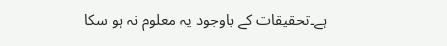ہے۔تحقیقات کے باوجود یہ معلوم نہ ہو سکا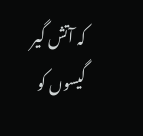کہ آتش گیر گیسوں کو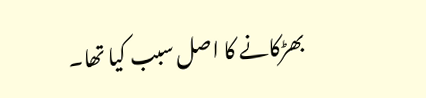بھڑکانے کا اصل سبب کیا تھا۔